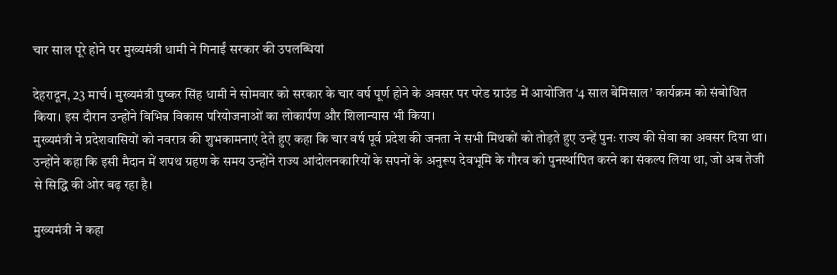चार साल पूरे होने पर मुख्यमंत्री धामी ने गिनाईं सरकार की उपलब्धियां

देहरादून, 23 मार्च। मुख्यमंत्री पुष्कर सिंह धामी ने सोमवार को सरकार के चार वर्ष पूर्ण होने के अवसर पर परेड ग्राउंड में आयोजित ‘4 साल बेमिसाल’ कार्यक्रम को संबोधित किया। इस दौरान उन्होंने विभिन्न विकास परियोजनाओं का लोकार्पण और शिलान्यास भी किया।
मुख्यमंत्री ने प्रदेशवासियों को नवरात्र की शुभकामनाएं देते हुए कहा कि चार वर्ष पूर्व प्रदेश की जनता ने सभी मिथकों को तोड़ते हुए उन्हें पुनः राज्य की सेवा का अवसर दिया था। उन्होंने कहा कि इसी मैदान में शपथ ग्रहण के समय उन्होंने राज्य आंदोलनकारियों के सपनों के अनुरूप देवभूमि के गौरव को पुनर्स्थापित करने का संकल्प लिया था, जो अब तेजी से सिद्धि की ओर बढ़ रहा है।

मुख्यमंत्री ने कहा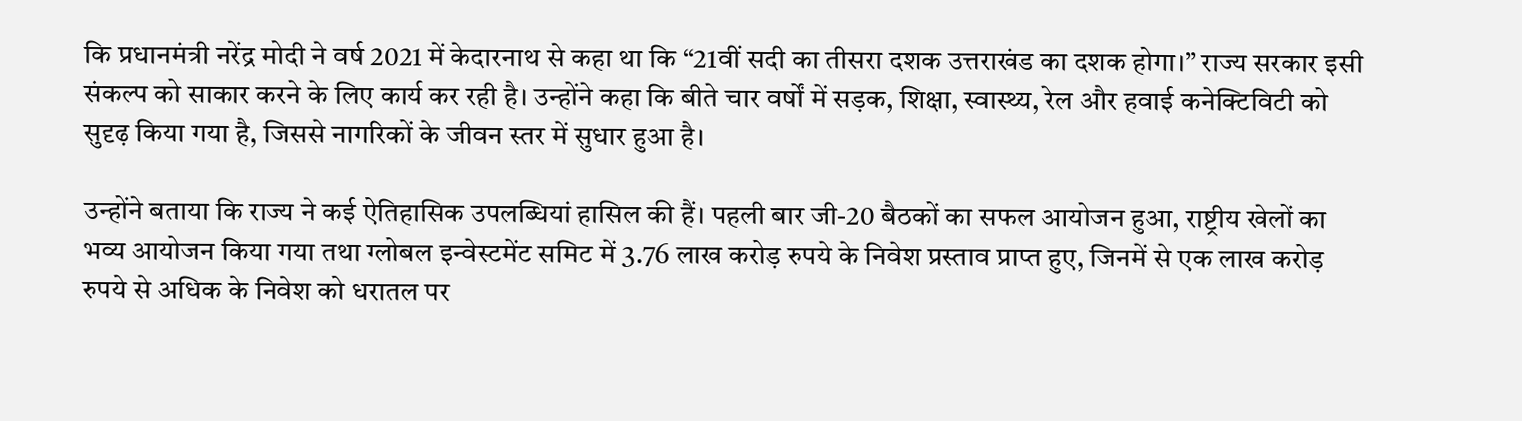कि प्रधानमंत्री नरेंद्र मोदी ने वर्ष 2021 में केदारनाथ से कहा था कि “21वीं सदी का तीसरा दशक उत्तराखंड का दशक होगा।” राज्य सरकार इसी संकल्प को साकार करने के लिए कार्य कर रही है। उन्होंने कहा कि बीते चार वर्षों में सड़क, शिक्षा, स्वास्थ्य, रेल और हवाई कनेक्टिविटी को सुदृढ़ किया गया है, जिससे नागरिकों के जीवन स्तर में सुधार हुआ है।

उन्होंने बताया कि राज्य ने कई ऐतिहासिक उपलब्धियां हासिल की हैं। पहली बार जी-20 बैठकों का सफल आयोजन हुआ, राष्ट्रीय खेलों का भव्य आयोजन किया गया तथा ग्लोबल इन्वेस्टमेंट समिट में 3.76 लाख करोड़ रुपये के निवेश प्रस्ताव प्राप्त हुए, जिनमें से एक लाख करोड़ रुपये से अधिक के निवेश को धरातल पर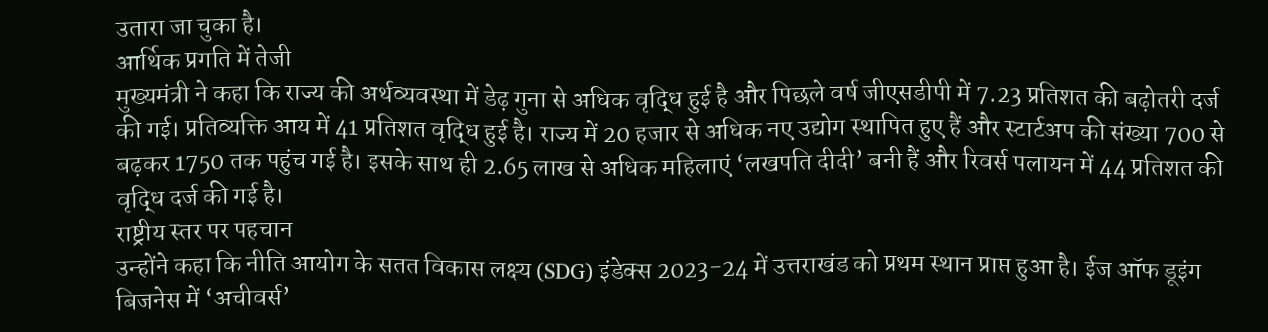उतारा जा चुका है।
आर्थिक प्रगति में तेजी
मुख्यमंत्री ने कहा कि राज्य की अर्थव्यवस्था में डेढ़ गुना से अधिक वृद्धि हुई है और पिछले वर्ष जीएसडीपी में 7.23 प्रतिशत की बढ़ोतरी दर्ज की गई। प्रतिव्यक्ति आय में 41 प्रतिशत वृद्धि हुई है। राज्य में 20 हजार से अधिक नए उद्योग स्थापित हुए हैं और स्टार्टअप की संख्या 700 से बढ़कर 1750 तक पहुंच गई है। इसके साथ ही 2.65 लाख से अधिक महिलाएं ‘लखपति दीदी’ बनी हैं और रिवर्स पलायन में 44 प्रतिशत की वृद्धि दर्ज की गई है।
राष्ट्रीय स्तर पर पहचान
उन्होंने कहा कि नीति आयोग के सतत विकास लक्ष्य (SDG) इंडेक्स 2023-24 में उत्तराखंड को प्रथम स्थान प्राप्त हुआ है। ईज ऑफ डूइंग बिजनेस में ‘अचीवर्स’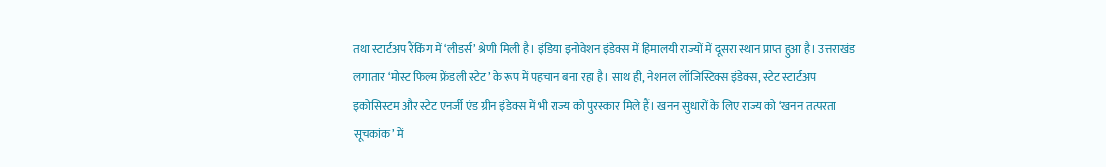तथा स्टार्टअप रैंकिंग में ‘लीडर्स’ श्रेणी मिली है। इंडिया इनोवेशन इंडेक्स में हिमालयी राज्यों में दूसरा स्थान प्राप्त हुआ है। उत्तराखंड लगातार ‘मोस्ट फिल्म फ्रेंडली स्टेट’ के रूप में पहचान बना रहा है। साथ ही, नेशनल लॉजिस्टिक्स इंडेक्स, स्टेट स्टार्टअप इकोसिस्टम और स्टेट एनर्जी एंड ग्रीन इंडेक्स में भी राज्य को पुरस्कार मिले हैं। खनन सुधारों के लिए राज्य को ‘खनन तत्परता सूचकांक’ में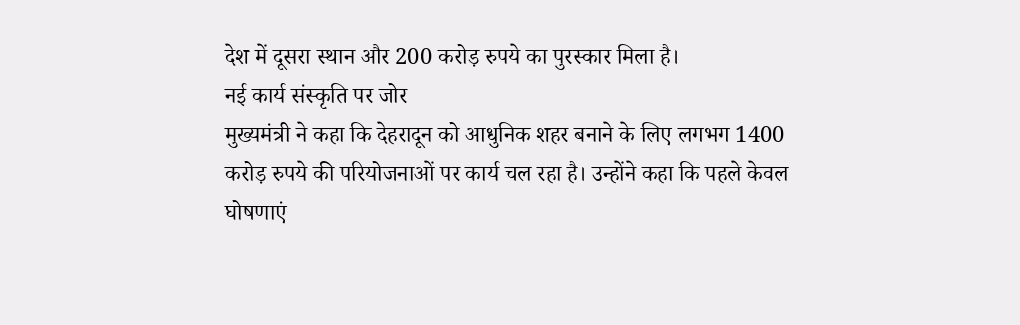देश में दूसरा स्थान और 200 करोड़ रुपये का पुरस्कार मिला है।
नई कार्य संस्कृति पर जोर
मुख्यमंत्री ने कहा कि देहरादून को आधुनिक शहर बनाने के लिए लगभग 1400 करोड़ रुपये की परियोजनाओं पर कार्य चल रहा है। उन्होंने कहा कि पहले केवल घोषणाएं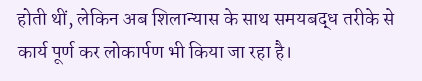होती थीं, लेकिन अब शिलान्यास के साथ समयबद्ध तरीके से कार्य पूर्ण कर लोकार्पण भी किया जा रहा है।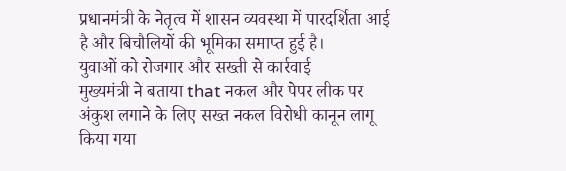प्रधानमंत्री के नेतृत्व में शासन व्यवस्था में पारदर्शिता आई है और बिचौलियों की भूमिका समाप्त हुई है।
युवाओं को रोजगार और सख्ती से कार्रवाई
मुख्यमंत्री ने बताया that नकल और पेपर लीक पर अंकुश लगाने के लिए सख्त नकल विरोधी कानून लागू किया गया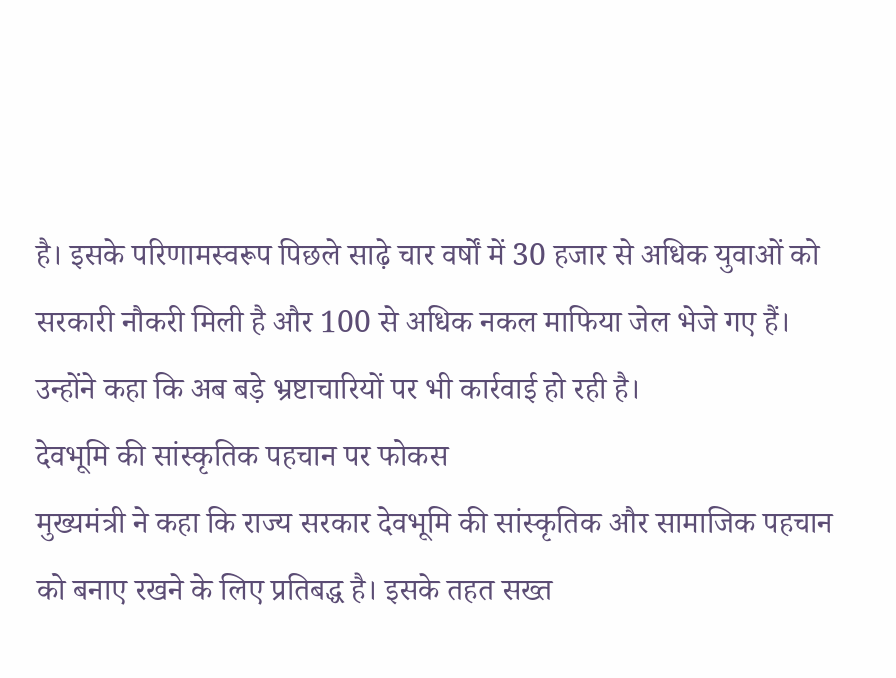है। इसके परिणामस्वरूप पिछले साढ़े चार वर्षों में 30 हजार से अधिक युवाओं को सरकारी नौकरी मिली है और 100 से अधिक नकल माफिया जेल भेजे गए हैं। उन्होंने कहा कि अब बड़े भ्रष्टाचारियों पर भी कार्रवाई हो रही है।
देवभूमि की सांस्कृतिक पहचान पर फोकस
मुख्यमंत्री ने कहा कि राज्य सरकार देवभूमि की सांस्कृतिक और सामाजिक पहचान को बनाए रखने के लिए प्रतिबद्ध है। इसके तहत सख्त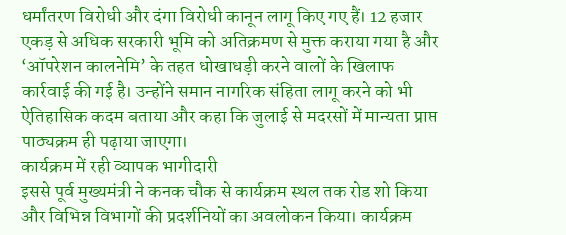धर्मांतरण विरोधी और दंगा विरोधी कानून लागू किए गए हैं। 12 हजार एकड़ से अधिक सरकारी भूमि को अतिक्रमण से मुक्त कराया गया है और ‘ऑपरेशन कालनेमि’ के तहत धोखाधड़ी करने वालों के खिलाफ कार्रवाई की गई है। उन्होंने समान नागरिक संहिता लागू करने को भी ऐतिहासिक कदम बताया और कहा कि जुलाई से मदरसों में मान्यता प्राप्त पाठ्यक्रम ही पढ़ाया जाएगा।
कार्यक्रम में रही व्यापक भागीदारी
इससे पूर्व मुख्यमंत्री ने कनक चौक से कार्यक्रम स्थल तक रोड शो किया और विभिन्न विभागों की प्रदर्शनियों का अवलोकन किया। कार्यक्रम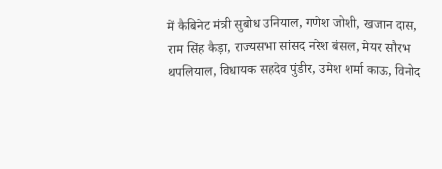में कैबिनेट मंत्री सुबोध उनियाल, गणेश जोशी, खजान दास, राम सिंह कैड़ा, राज्यसभा सांसद नरेश बंसल, मेयर सौरभ थपलियाल, विधायक सहदेव पुंडीर, उमेश शर्मा काऊ, विनोद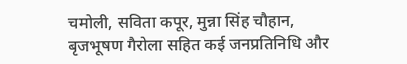चमोली, सविता कपूर, मुन्ना सिंह चौहान, बृजभूषण गैरोला सहित कई जनप्रतिनिधि और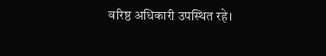वरिष्ठ अधिकारी उपस्थित रहे।